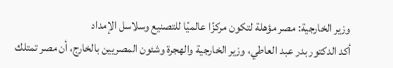وزير الخارجية: مصر مؤهلة لتكون مركزًا عالميًا للتصنيع وسلاسل الإمداد
أكد الدكتور بدر عبد العاطي، وزير الخارجية والهجرة وشئون المصريين بالخارج، أن مصر تمتلك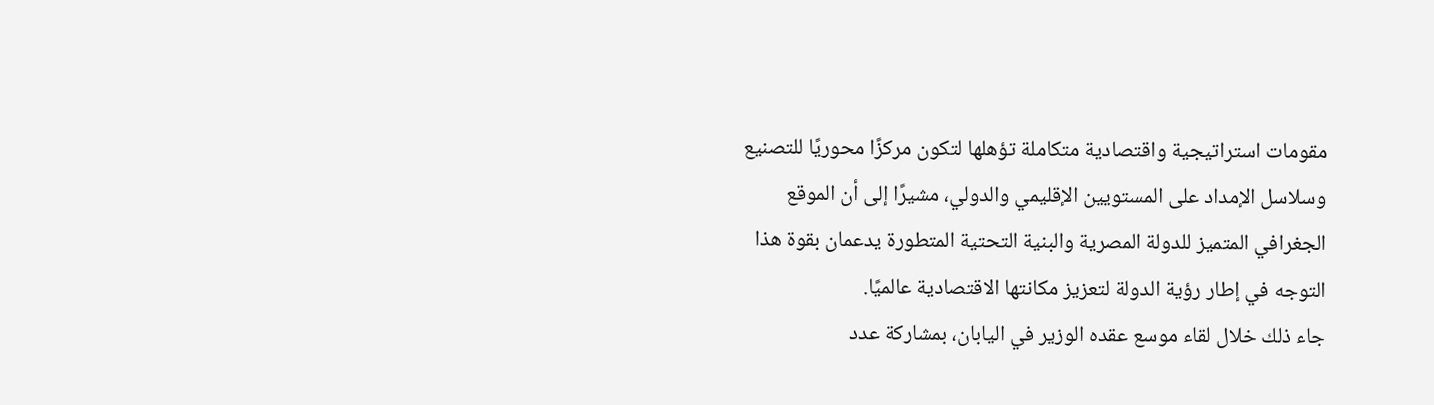مقومات استراتيجية واقتصادية متكاملة تؤهلها لتكون مركزًا محوريًا للتصنيع وسلاسل الإمداد على المستويين الإقليمي والدولي، مشيرًا إلى أن الموقع الجغرافي المتميز للدولة المصرية والبنية التحتية المتطورة يدعمان بقوة هذا التوجه في إطار رؤية الدولة لتعزيز مكانتها الاقتصادية عالميًا.
جاء ذلك خلال لقاء موسع عقده الوزير في اليابان، بمشاركة عدد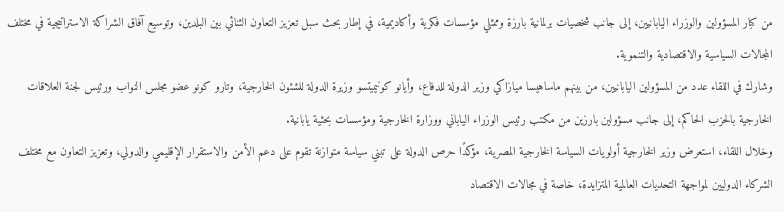من كبار المسؤولين والوزراء اليابانيين، إلى جانب شخصيات برلمانية بارزة وممثلي مؤسسات فكرية وأكاديمية، في إطار بحث سبل تعزيز التعاون الثنائي بين البلدين، وتوسيع آفاق الشراكة الاستراتيجية في مختلف المجالات السياسية والاقتصادية والتنموية.
وشارك في اللقاء عدد من المسؤولين اليابانيين، من بينهم ماساهيسا ميازاكي وزير الدولة للدفاع، وأيانو كونيميتسو وزيرة الدولة للشئون الخارجية، وتارو كونو عضو مجلس النواب ورئيس لجنة العلاقات الخارجية بالحزب الحاكم، إلى جانب مسؤولين بارزين من مكتب رئيس الوزراء الياباني ووزارة الخارجية ومؤسسات بحثية يابانية.
وخلال اللقاء، استعرض وزير الخارجية أولويات السياسة الخارجية المصرية، مؤكدًا حرص الدولة على تبني سياسة متوازنة تقوم على دعم الأمن والاستقرار الإقليمي والدولي، وتعزيز التعاون مع مختلف الشركاء الدوليين لمواجهة التحديات العالمية المتزايدة، خاصة في مجالات الاقتصاد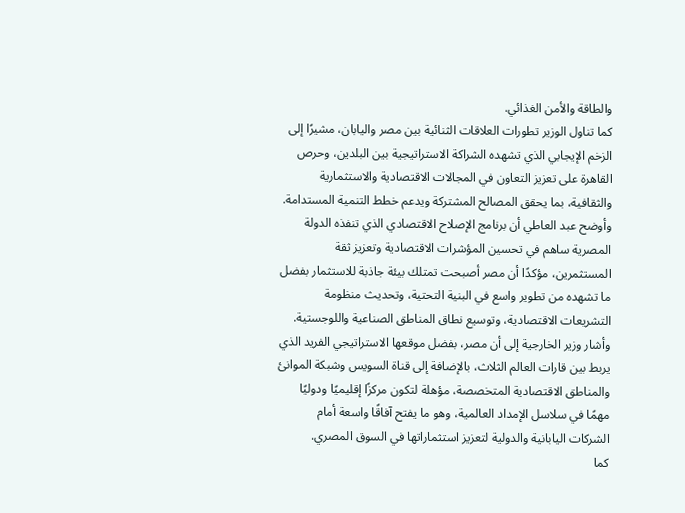والطاقة والأمن الغذائي.
كما تناول الوزير تطورات العلاقات الثنائية بين مصر واليابان، مشيرًا إلى الزخم الإيجابي الذي تشهده الشراكة الاستراتيجية بين البلدين، وحرص القاهرة على تعزيز التعاون في المجالات الاقتصادية والاستثمارية والثقافية، بما يحقق المصالح المشتركة ويدعم خطط التنمية المستدامة.
وأوضح عبد العاطي أن برنامج الإصلاح الاقتصادي الذي تنفذه الدولة المصرية ساهم في تحسين المؤشرات الاقتصادية وتعزيز ثقة المستثمرين، مؤكدًا أن مصر أصبحت تمتلك بيئة جاذبة للاستثمار بفضل ما تشهده من تطوير واسع في البنية التحتية، وتحديث منظومة التشريعات الاقتصادية، وتوسيع نطاق المناطق الصناعية واللوجستية.
وأشار وزير الخارجية إلى أن مصر، بفضل موقعها الاستراتيجي الفريد الذي يربط بين قارات العالم الثلاث، بالإضافة إلى قناة السويس وشبكة الموانئ والمناطق الاقتصادية المتخصصة، مؤهلة لتكون مركزًا إقليميًا ودوليًا مهمًا في سلاسل الإمداد العالمية، وهو ما يفتح آفاقًا واسعة أمام الشركات اليابانية والدولية لتعزيز استثماراتها في السوق المصري.
كما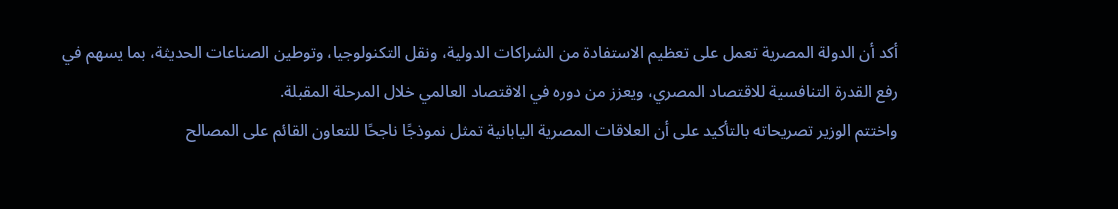أكد أن الدولة المصرية تعمل على تعظيم الاستفادة من الشراكات الدولية، ونقل التكنولوجيا، وتوطين الصناعات الحديثة، بما يسهم في رفع القدرة التنافسية للاقتصاد المصري، ويعزز من دوره في الاقتصاد العالمي خلال المرحلة المقبلة.
واختتم الوزير تصريحاته بالتأكيد على أن العلاقات المصرية اليابانية تمثل نموذجًا ناجحًا للتعاون القائم على المصالح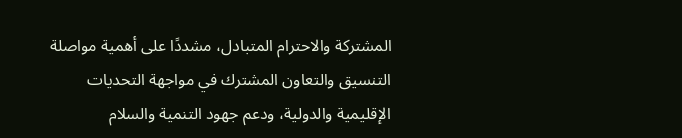المشتركة والاحترام المتبادل، مشددًا على أهمية مواصلة التنسيق والتعاون المشترك في مواجهة التحديات الإقليمية والدولية، ودعم جهود التنمية والسلام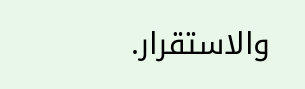والاستقرار.